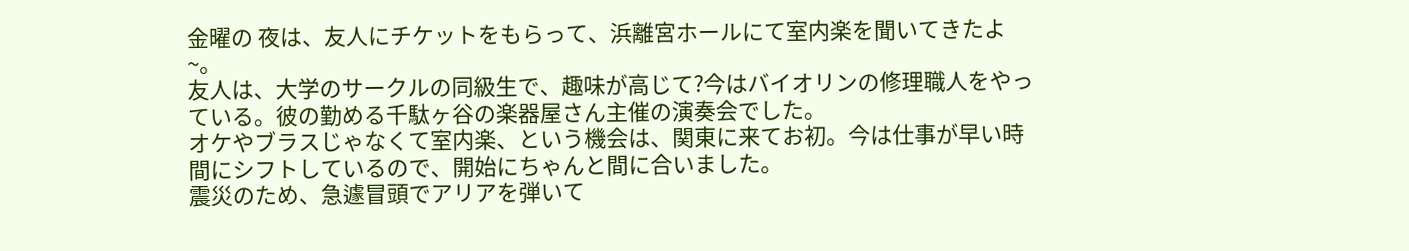金曜の 夜は、友人にチケットをもらって、浜離宮ホールにて室内楽を聞いてきたよ~。
友人は、大学のサークルの同級生で、趣味が高じて?今はバイオリンの修理職人をやっている。彼の勤める千駄ヶ谷の楽器屋さん主催の演奏会でした。
オケやブラスじゃなくて室内楽、という機会は、関東に来てお初。今は仕事が早い時間にシフトしているので、開始にちゃんと間に合いました。
震災のため、急遽冒頭でアリアを弾いて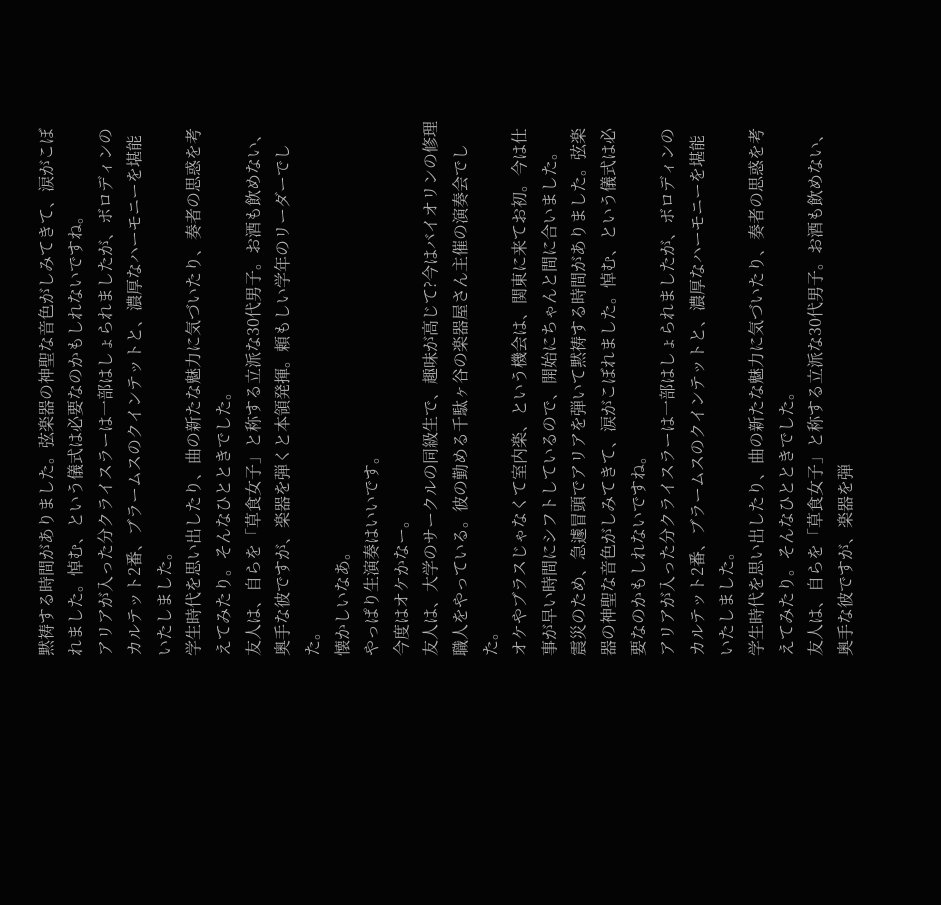黙祷する時間がありました。弦楽器の神聖な音色がしみてきて、涙がこぼれました。悼む、という儀式は必要なのかもしれないですね。
アリアが入った分クライスラーは一部はしょられましたが、ボロディンのカルテット2番、ブラームスのクインテットと、濃厚なハーモニーを堪能いたしました。
学生時代を思い出したり、曲の新たな魅力に気づいたり、奏者の思惑を考えてみたり。そんなひとときでした。
友人は、自らを「草食女子」と称する立派な30代男子。お酒も飲めない、奥手な彼ですが、楽器を弾くと本領発揮。頼もしい学年のリーダーでした。
懐かしいなあ。
やっぱり生演奏はいいです。
今度はオケかなー。
友人は、大学のサークルの同級生で、趣味が高じて?今はバイオリンの修理職人をやっている。彼の勤める千駄ヶ谷の楽器屋さん主催の演奏会でした。
オケやブラスじゃなくて室内楽、という機会は、関東に来てお初。今は仕事が早い時間にシフトしているので、開始にちゃんと間に合いました。
震災のため、急遽冒頭でアリアを弾いて黙祷する時間がありました。弦楽器の神聖な音色がしみてきて、涙がこぼれました。悼む、という儀式は必要なのかもしれないですね。
アリアが入った分クライスラーは一部はしょられましたが、ボロディンのカルテット2番、ブラームスのクインテットと、濃厚なハーモニーを堪能いたしました。
学生時代を思い出したり、曲の新たな魅力に気づいたり、奏者の思惑を考えてみたり。そんなひとときでした。
友人は、自らを「草食女子」と称する立派な30代男子。お酒も飲めない、奥手な彼ですが、楽器を弾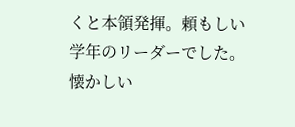くと本領発揮。頼もしい学年のリーダーでした。
懐かしい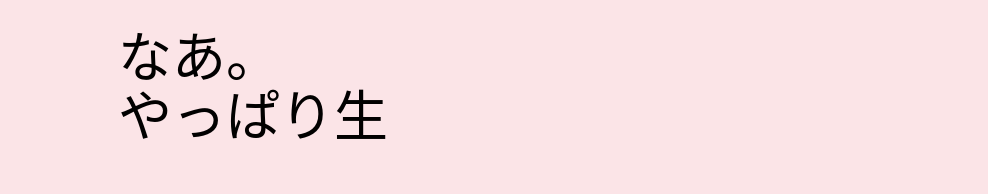なあ。
やっぱり生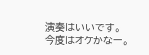演奏はいいです。
今度はオケかなー。